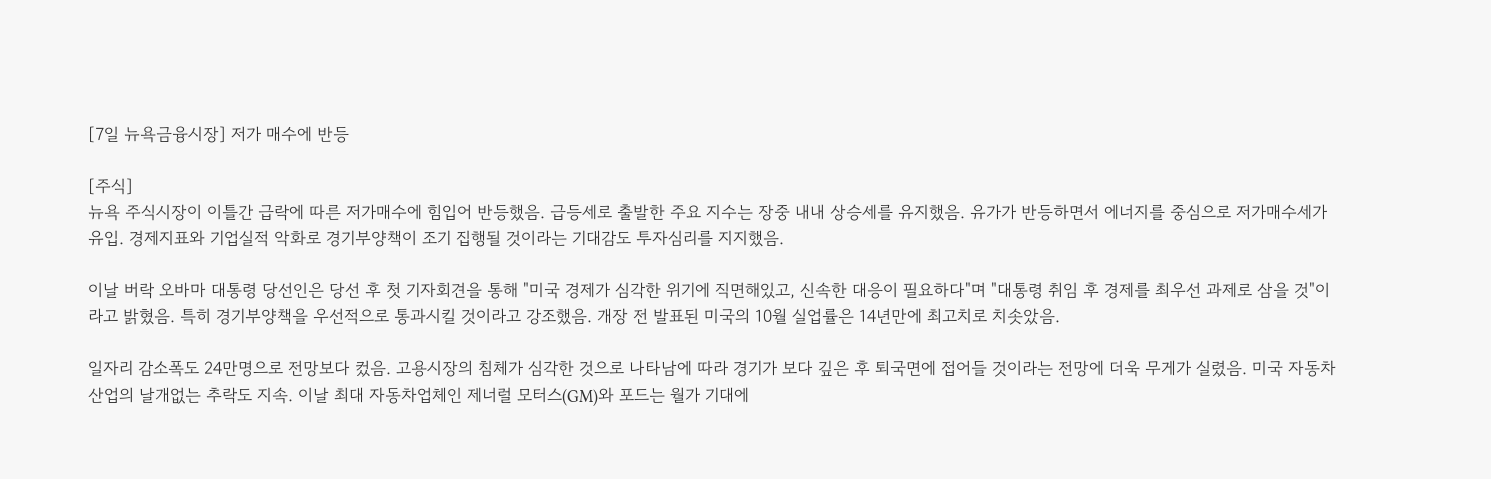[7일 뉴욕금융시장] 저가 매수에 반등

[주식]
뉴욕 주식시장이 이틀간 급락에 따른 저가매수에 힘입어 반등했음. 급등세로 출발한 주요 지수는 장중 내내 상승세를 유지했음. 유가가 반등하면서 에너지를 중심으로 저가매수세가 유입. 경제지표와 기업실적 악화로 경기부양책이 조기 집행될 것이라는 기대감도 투자심리를 지지했음.

이날 버락 오바마 대통령 당선인은 당선 후 첫 기자회견을 통해 "미국 경제가 심각한 위기에 직면해있고, 신속한 대응이 필요하다"며 "대통령 취임 후 경제를 최우선 과제로 삼을 것"이라고 밝혔음. 특히 경기부양책을 우선적으로 통과시킬 것이라고 강조했음. 개장 전 발표된 미국의 10월 실업률은 14년만에 최고치로 치솟았음.

일자리 감소폭도 24만명으로 전망보다 컸음. 고용시장의 침체가 심각한 것으로 나타남에 따라 경기가 보다 깊은 후 퇴국면에 접어들 것이라는 전망에 더욱 무게가 실렸음. 미국 자동차 산업의 날개없는 추락도 지속. 이날 최대 자동차업체인 제너럴 모터스(GM)와 포드는 월가 기대에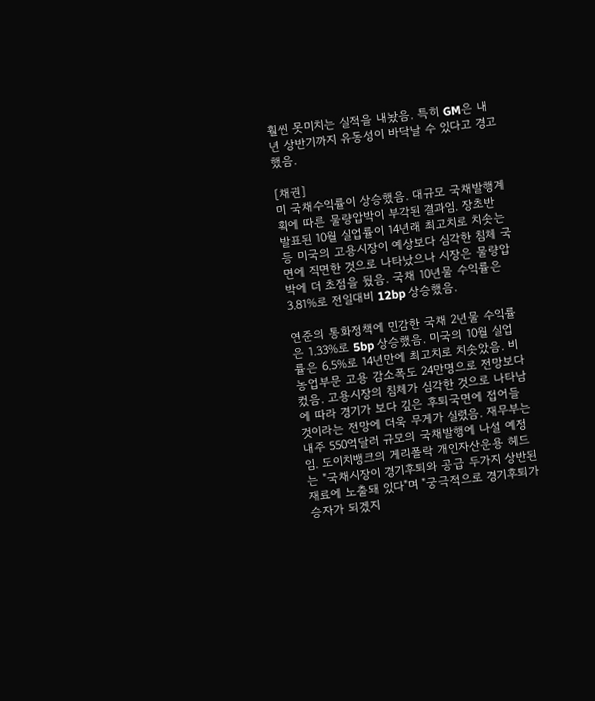훨씬 못미치는 실적을 내놨음. 특히 GM은 내년 상반기까지 유동성이 바닥날 수 있다고 경고했음.

[채권]
미 국채수익률이 상승했음. 대규모 국채발행계획에 따른 물량압박이 부각된 결과임. 장초반 발표된 10월 실업률이 14년래 최고치로 치솟는 등 미국의 고용시장이 예상보다 심각한 침체 국면에 직면한 것으로 나타났으나 시장은 물량압박에 더 초점을 뒀음. 국채 10년물 수익률은 3.81%로 전일대비 12bp 상승했음.

연준의 통화정책에 민감한 국채 2년물 수익률은 1.33%로 5bp 상승했음. 미국의 10월 실업률은 6.5%로 14년만에 최고치로 치솟았음. 비농업부문 고용 감소폭도 24만명으로 전망보다 컸음. 고용시장의 침체가 심각한 것으로 나타남에 따라 경기가 보다 깊은 후퇴국면에 접어들 것이라는 전망에 더욱 무게가 실렸음. 재무부는 내주 550억달러 규모의 국채발행에 나설 예정임. 도이치뱅크의 게리폴락 개인자산운용 헤드는 "국채시장이 경기후퇴와 공급 두가지 상반된 재료에 노출돼 있다"며 "궁극적으로 경기후퇴가 승자가 되겠지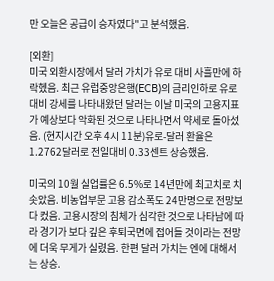만 오늘은 공급이 승자였다"고 분석했음.

[외환]
미국 외환시장에서 달러 가치가 유로 대비 사흘만에 하락헸음. 최근 유럽중앙은행(ECB)의 금리인하로 유로대비 강세를 나타내왔던 달러는 이날 미국의 고용지표가 예상보다 악화된 것으로 나타나면서 약세로 돌아섰음. (현지시간 오후 4시 11분)유로-달러 환율은 1.2762달러로 전일대비 0.33센트 상승했음.

미국의 10월 실업률은 6.5%로 14년만에 최고치로 치솟았음. 비농업부문 고용 감소폭도 24만명으로 전망보다 컸음. 고용시장의 침체가 심각한 것으로 나타남에 따라 경기가 보다 깊은 후퇴국면에 접어들 것이라는 전망에 더욱 무게가 실렸음. 한편 달러 가치는 엔에 대해서는 상승.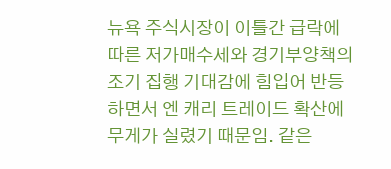뉴욕 주식시장이 이틀간 급락에 따른 저가매수세와 경기부양책의 조기 집행 기대감에 힘입어 반등하면서 엔 캐리 트레이드 확산에 무게가 실렸기 때문임. 같은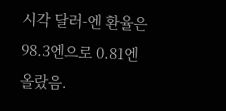시각 달러-엔 환율은 98.3엔으로 0.81엔 올랐음.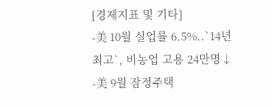[경제지표 및 기타]
-美 10월 실업률 6.5%..`14년 최고`, 비농업 고용 24만명↓
-美 9월 잠정주택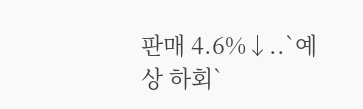판매 4.6%↓..`예상 하회`